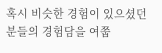혹시 비슷한 경험이 있으셨던분들의 경험담을 여쭙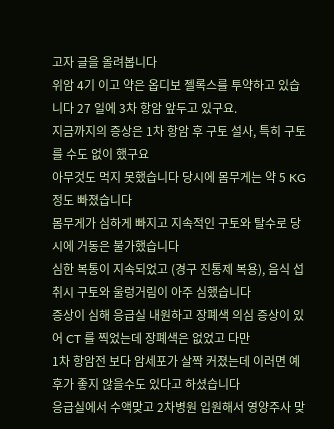고자 글을 올려봅니다
위암 4기 이고 약은 옵디보 젤록스를 투약하고 있습니다 27 일에 3차 항암 앞두고 있구요.
지금까지의 증상은 1차 항암 후 구토 설사, 특히 구토를 수도 없이 했구요
아무것도 먹지 못했습니다 당시에 몸무게는 약 5 KG 정도 빠졌습니다
몸무게가 심하게 빠지고 지속적인 구토와 탈수로 당시에 거동은 불가했습니다
심한 복통이 지속되었고 (경구 진통제 복용), 음식 섭취시 구토와 울렁거림이 아주 심했습니다
증상이 심해 응급실 내원하고 장폐색 의심 증상이 있어 CT 를 찍었는데 장폐색은 없었고 다만
1차 항암전 보다 암세포가 살짝 커졌는데 이러면 예후가 좋지 않을수도 있다고 하셨습니다
응급실에서 수액맞고 2차병원 입원해서 영양주사 맞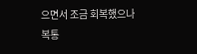으면서 조금 회복했으나 복통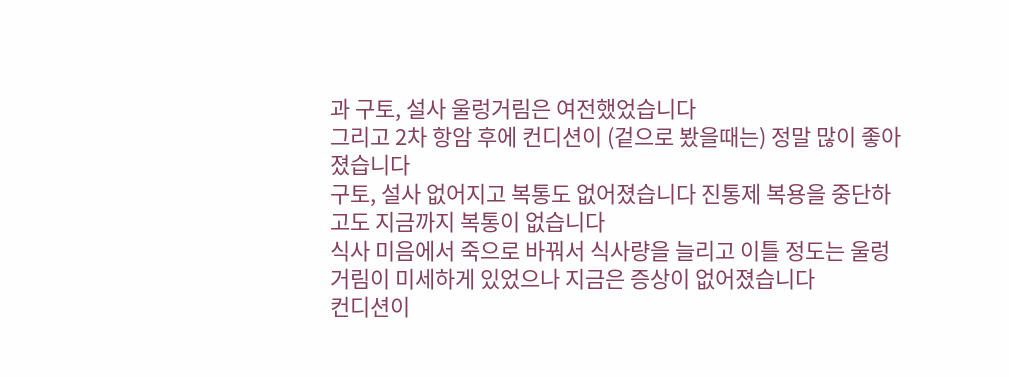과 구토, 설사 울렁거림은 여전했었습니다
그리고 2차 항암 후에 컨디션이 (겉으로 봤을때는) 정말 많이 좋아졌습니다
구토, 설사 없어지고 복통도 없어졌습니다 진통제 복용을 중단하고도 지금까지 복통이 없습니다
식사 미음에서 죽으로 바꿔서 식사량을 늘리고 이틀 정도는 울렁거림이 미세하게 있었으나 지금은 증상이 없어졌습니다
컨디션이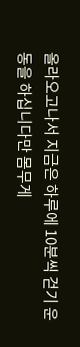올라오고나서 지금은 하루에 10분씩 걷기 운동을 하십니다만 몸무게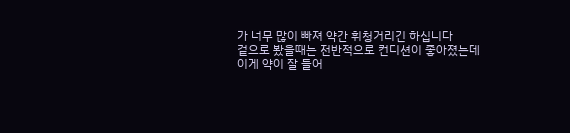가 너무 많이 빠져 약간 휘청거리긴 하십니다
겉으로 봤을때는 전반적으로 컨디션이 좋아졌는데
이게 약이 잘 들어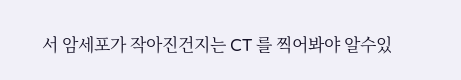서 암세포가 작아진건지는 CT 를 찍어봐야 알수있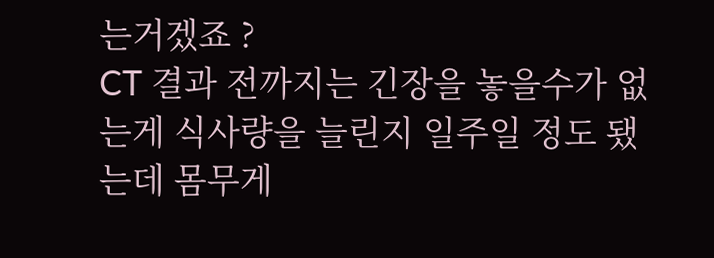는거겠죠 ?
CT 결과 전까지는 긴장을 놓을수가 없는게 식사량을 늘린지 일주일 정도 됐는데 몸무게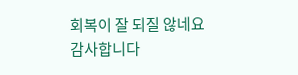회복이 잘 되질 않네요
감사합니다